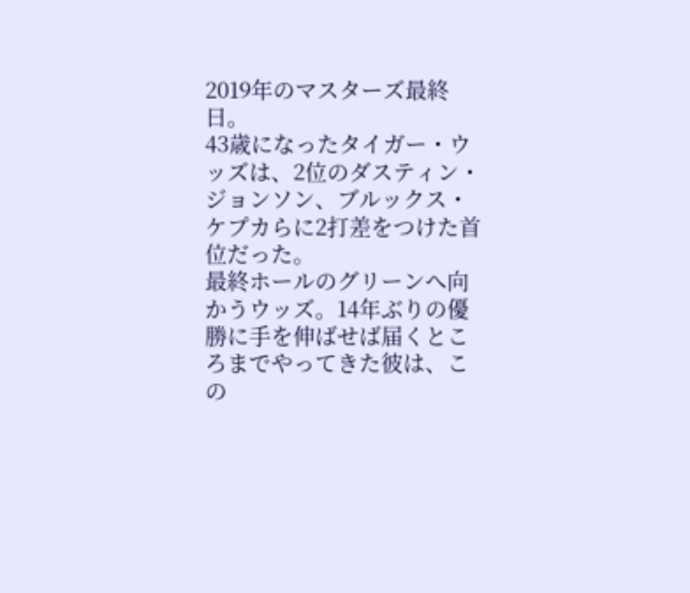2019年のマスターズ最終日。
43歳になったタイガー・ウッズは、2位のダスティン・ジョンソン、ブルックス・ケプカらに2打差をつけた首位だった。
最終ホールのグリーンへ向かうウッズ。14年ぶりの優勝に手を伸ばせば届くところまでやってきた彼は、この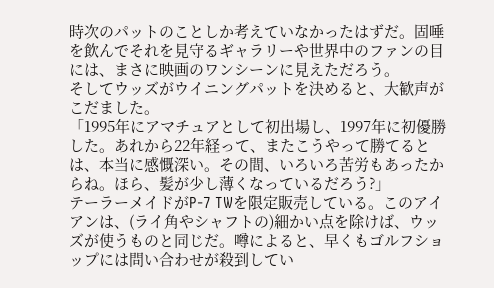時次のパットのことしか考えていなかったはずだ。固唾を飲んでそれを見守るギャラリーや世界中のファンの目には、まさに映画のワンシーンに見えただろう。
そしてウッズがウイニングパットを決めると、大歓声がこだました。
「1995年にアマチュアとして初出場し、1997年に初優勝した。あれから22年経って、またこうやって勝てるとは、本当に感慨深い。その間、いろいろ苦労もあったからね。ほら、髪が少し薄くなっているだろう?」
テーラーメイドがP-7 TWを限定販売している。このアイアンは、(ライ角やシャフトの)細かい点を除けば、ウッズが使うものと同じだ。噂によると、早くもゴルフショップには問い合わせが殺到してい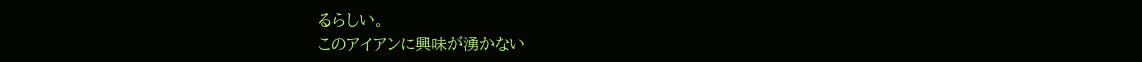るらしい。
このアイアンに興味が湧かない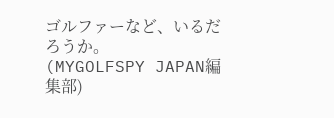ゴルファーなど、いるだろうか。
(MYGOLFSPY JAPAN編集部)